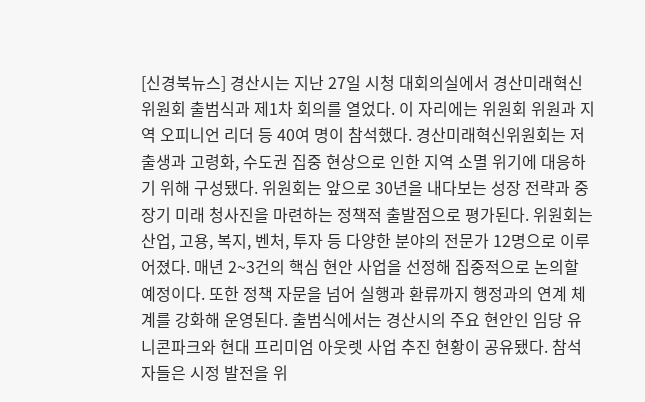[신경북뉴스] 경산시는 지난 27일 시청 대회의실에서 경산미래혁신위원회 출범식과 제1차 회의를 열었다. 이 자리에는 위원회 위원과 지역 오피니언 리더 등 40여 명이 참석했다. 경산미래혁신위원회는 저출생과 고령화, 수도권 집중 현상으로 인한 지역 소멸 위기에 대응하기 위해 구성됐다. 위원회는 앞으로 30년을 내다보는 성장 전략과 중장기 미래 청사진을 마련하는 정책적 출발점으로 평가된다. 위원회는 산업, 고용, 복지, 벤처, 투자 등 다양한 분야의 전문가 12명으로 이루어졌다. 매년 2~3건의 핵심 현안 사업을 선정해 집중적으로 논의할 예정이다. 또한 정책 자문을 넘어 실행과 환류까지 행정과의 연계 체계를 강화해 운영된다. 출범식에서는 경산시의 주요 현안인 임당 유니콘파크와 현대 프리미엄 아웃렛 사업 추진 현황이 공유됐다. 참석자들은 시정 발전을 위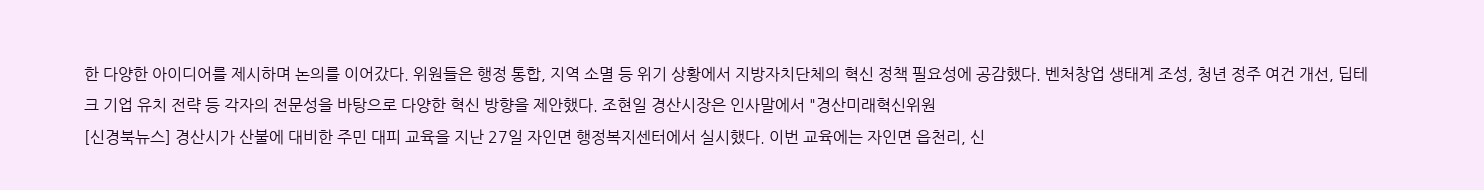한 다양한 아이디어를 제시하며 논의를 이어갔다. 위원들은 행정 통합, 지역 소멸 등 위기 상황에서 지방자치단체의 혁신 정책 필요성에 공감했다. 벤처창업 생태계 조성, 청년 정주 여건 개선, 딥테크 기업 유치 전략 등 각자의 전문성을 바탕으로 다양한 혁신 방향을 제안했다. 조현일 경산시장은 인사말에서 "경산미래혁신위원
[신경북뉴스] 경산시가 산불에 대비한 주민 대피 교육을 지난 27일 자인면 행정복지센터에서 실시했다. 이번 교육에는 자인면 읍천리, 신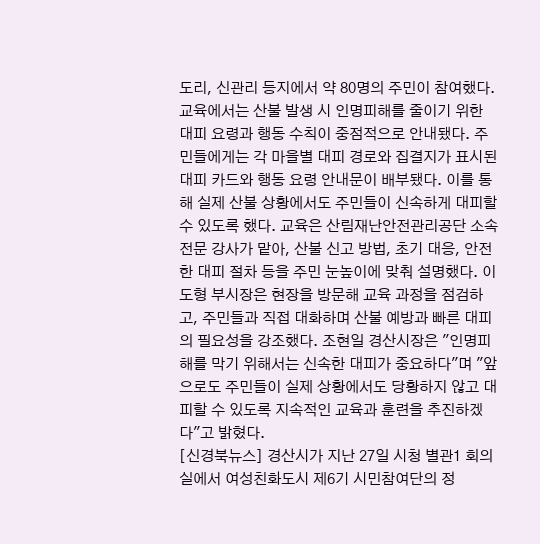도리, 신관리 등지에서 약 80명의 주민이 참여했다. 교육에서는 산불 발생 시 인명피해를 줄이기 위한 대피 요령과 행동 수칙이 중점적으로 안내됐다. 주민들에게는 각 마을별 대피 경로와 집결지가 표시된 대피 카드와 행동 요령 안내문이 배부됐다. 이를 통해 실제 산불 상황에서도 주민들이 신속하게 대피할 수 있도록 했다. 교육은 산림재난안전관리공단 소속 전문 강사가 맡아, 산불 신고 방법, 초기 대응, 안전한 대피 절차 등을 주민 눈높이에 맞춰 설명했다. 이도형 부시장은 현장을 방문해 교육 과정을 점검하고, 주민들과 직접 대화하며 산불 예방과 빠른 대피의 필요성을 강조했다. 조현일 경산시장은 "인명피해를 막기 위해서는 신속한 대피가 중요하다"며 "앞으로도 주민들이 실제 상황에서도 당황하지 않고 대피할 수 있도록 지속적인 교육과 훈련을 추진하겠다"고 밝혔다.
[신경북뉴스] 경산시가 지난 27일 시청 별관1 회의실에서 여성친화도시 제6기 시민참여단의 정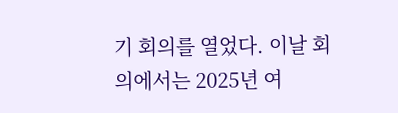기 회의를 열었다. 이날 회의에서는 2025년 여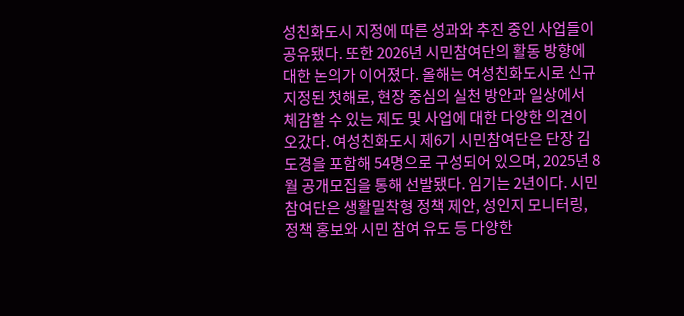성친화도시 지정에 따른 성과와 추진 중인 사업들이 공유됐다. 또한 2026년 시민참여단의 활동 방향에 대한 논의가 이어졌다. 올해는 여성친화도시로 신규 지정된 첫해로, 현장 중심의 실천 방안과 일상에서 체감할 수 있는 제도 및 사업에 대한 다양한 의견이 오갔다. 여성친화도시 제6기 시민참여단은 단장 김도경을 포함해 54명으로 구성되어 있으며, 2025년 8월 공개모집을 통해 선발됐다. 임기는 2년이다. 시민참여단은 생활밀착형 정책 제안, 성인지 모니터링, 정책 홍보와 시민 참여 유도 등 다양한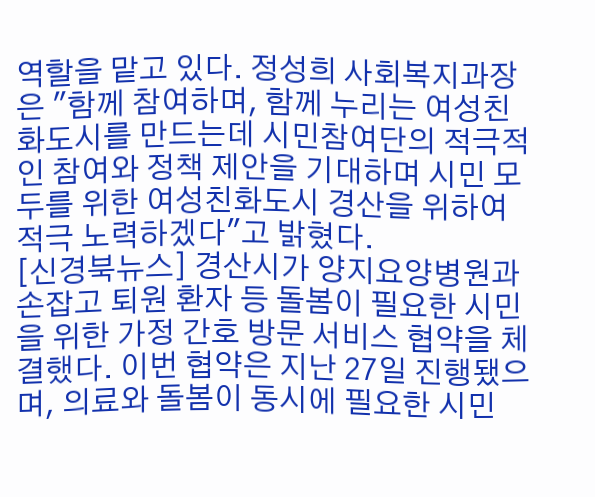역할을 맡고 있다. 정성희 사회복지과장은 "함께 참여하며, 함께 누리는 여성친화도시를 만드는데 시민참여단의 적극적인 참여와 정책 제안을 기대하며 시민 모두를 위한 여성친화도시 경산을 위하여 적극 노력하겠다"고 밝혔다.
[신경북뉴스] 경산시가 양지요양병원과 손잡고 퇴원 환자 등 돌봄이 필요한 시민을 위한 가정 간호 방문 서비스 협약을 체결했다. 이번 협약은 지난 27일 진행됐으며, 의료와 돌봄이 동시에 필요한 시민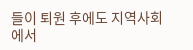들이 퇴원 후에도 지역사회에서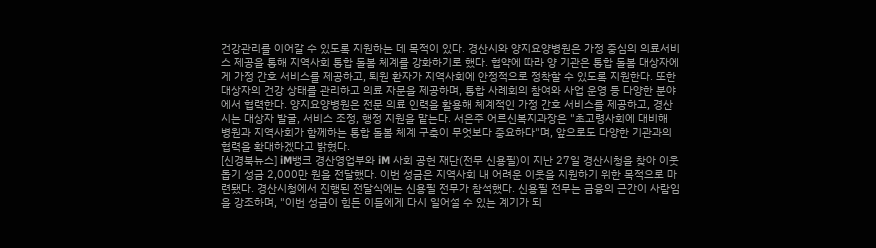건강관리를 이어갈 수 있도록 지원하는 데 목적이 있다. 경산시와 양지요양병원은 가정 중심의 의료서비스 제공을 통해 지역사회 통합 돌봄 체계를 강화하기로 했다. 협약에 따라 양 기관은 통합 돌봄 대상자에게 가정 간호 서비스를 제공하고, 퇴원 환자가 지역사회에 안정적으로 정착할 수 있도록 지원한다. 또한 대상자의 건강 상태를 관리하고 의료 자문을 제공하며, 통합 사례회의 참여와 사업 운영 등 다양한 분야에서 협력한다. 양지요양병원은 전문 의료 인력을 활용해 체계적인 가정 간호 서비스를 제공하고, 경산시는 대상자 발굴, 서비스 조정, 행정 지원을 맡는다. 서은주 어르신복지과장은 "초고령사회에 대비해 병원과 지역사회가 함께하는 통합 돌봄 체계 구축이 무엇보다 중요하다"며, 앞으로도 다양한 기관과의 협력을 확대하겠다고 밝혔다.
[신경북뉴스] iM뱅크 경산영업부와 iM 사회 공헌 재단(전무 신용필)이 지난 27일 경산시청을 찾아 이웃돕기 성금 2,000만 원을 전달했다. 이번 성금은 지역사회 내 어려운 이웃을 지원하기 위한 목적으로 마련됐다. 경산시청에서 진행된 전달식에는 신용필 전무가 참석했다. 신용필 전무는 금융의 근간이 사람임을 강조하며, "이번 성금이 힘든 이들에게 다시 일어설 수 있는 계기가 되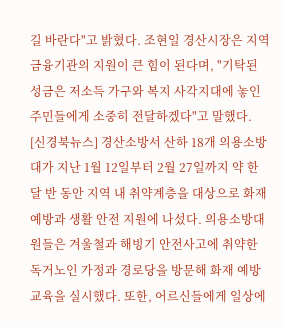길 바란다"고 밝혔다. 조현일 경산시장은 지역 금융기관의 지원이 큰 힘이 된다며, "기탁된 성금은 저소득 가구와 복지 사각지대에 놓인 주민들에게 소중히 전달하겠다"고 말했다.
[신경북뉴스] 경산소방서 산하 18개 의용소방대가 지난 1월 12일부터 2월 27일까지 약 한 달 반 동안 지역 내 취약계층을 대상으로 화재 예방과 생활 안전 지원에 나섰다. 의용소방대원들은 겨울철과 해빙기 안전사고에 취약한 독거노인 가정과 경로당을 방문해 화재 예방 교육을 실시했다. 또한, 어르신들에게 일상에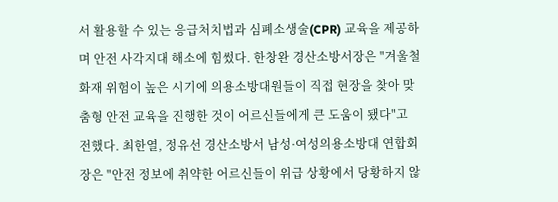서 활용할 수 있는 응급처치법과 심폐소생술(CPR) 교육을 제공하며 안전 사각지대 해소에 힘썼다. 한창완 경산소방서장은 "겨울철 화재 위험이 높은 시기에 의용소방대원들이 직접 현장을 찾아 맞춤형 안전 교육을 진행한 것이 어르신들에게 큰 도움이 됐다"고 전했다. 최한열, 정유선 경산소방서 남성·여성의용소방대 연합회장은 "안전 정보에 취약한 어르신들이 위급 상황에서 당황하지 않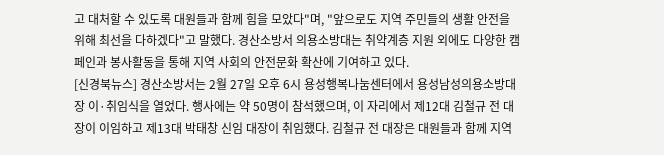고 대처할 수 있도록 대원들과 함께 힘을 모았다"며, "앞으로도 지역 주민들의 생활 안전을 위해 최선을 다하겠다"고 말했다. 경산소방서 의용소방대는 취약계층 지원 외에도 다양한 캠페인과 봉사활동을 통해 지역 사회의 안전문화 확산에 기여하고 있다.
[신경북뉴스] 경산소방서는 2월 27일 오후 6시 용성행복나눔센터에서 용성남성의용소방대장 이·취임식을 열었다. 행사에는 약 50명이 참석했으며, 이 자리에서 제12대 김철규 전 대장이 이임하고 제13대 박태창 신임 대장이 취임했다. 김철규 전 대장은 대원들과 함께 지역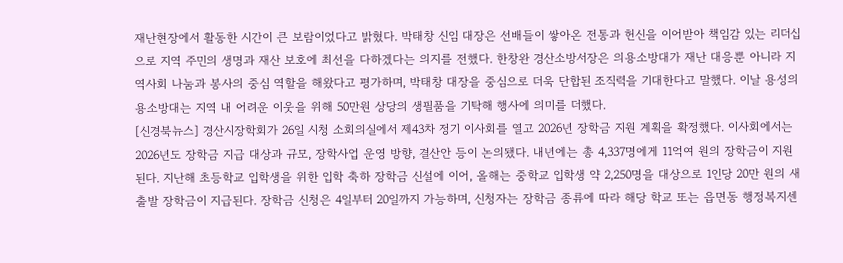재난현장에서 활동한 시간이 큰 보람이었다고 밝혔다. 박태창 신임 대장은 선배들이 쌓아온 전통과 헌신을 이어받아 책임감 있는 리더십으로 지역 주민의 생명과 재산 보호에 최선을 다하겠다는 의지를 전했다. 한창완 경산소방서장은 의용소방대가 재난 대응뿐 아니라 지역사회 나눔과 봉사의 중심 역할을 해왔다고 평가하며, 박태창 대장을 중심으로 더욱 단합된 조직력을 기대한다고 말했다. 이날 용성의용소방대는 지역 내 어려운 이웃을 위해 50만원 상당의 생필품을 기탁해 행사에 의미를 더했다.
[신경북뉴스] 경산시장학회가 26일 시청 소회의실에서 제43차 정기 이사회를 열고 2026년 장학금 지원 계획을 확정했다. 이사회에서는 2026년도 장학금 지급 대상과 규모, 장학사업 운영 방향, 결산안 등이 논의됐다. 내년에는 총 4,337명에게 11억여 원의 장학금이 지원된다. 지난해 초등학교 입학생을 위한 입학 축하 장학금 신설에 이어, 올해는 중학교 입학생 약 2,250명을 대상으로 1인당 20만 원의 새출발 장학금이 지급된다. 장학금 신청은 4일부터 20일까지 가능하며, 신청자는 장학금 종류에 따라 해당 학교 또는 읍면동 행정복지센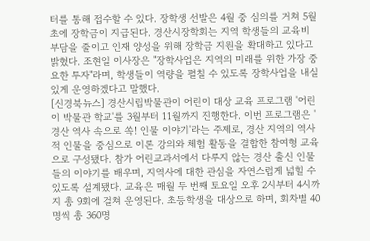터를 통해 접수할 수 있다. 장학생 선발은 4월 중 심의를 거쳐 5월 초에 장학금이 지급된다. 경산시장학회는 지역 학생들의 교육비 부담을 줄이고 인재 양성을 위해 장학금 지원을 확대하고 있다고 밝혔다. 조현일 이사장은 "장학사업은 지역의 미래를 위한 가장 중요한 투자"라며, 학생들이 역량을 펼칠 수 있도록 장학사업을 내실 있게 운영하겠다고 말했다.
[신경북뉴스] 경산시립박물관이 어린이 대상 교육 프로그램 '어린이 박물관 학교'를 3월부터 11월까지 진행한다. 이번 프로그램은 '경산 역사 속으로 쏙! 인물 이야기'라는 주제로, 경산 지역의 역사적 인물을 중심으로 이론 강의와 체험 활동을 결합한 참여형 교육으로 구성됐다. 참가 어린교과서에서 다루지 않는 경산 출신 인물들의 이야기를 배우며, 지역사에 대한 관심을 자연스럽게 넓힐 수 있도록 설계됐다. 교육은 매월 두 번째 토요일 오후 2시부터 4시까지 총 9회에 걸쳐 운영된다. 초등학생을 대상으로 하며, 회차별 40명씩 총 360명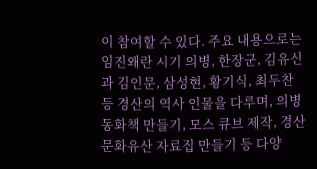이 참여할 수 있다. 주요 내용으로는 임진왜란 시기 의병, 한장군, 김유신과 김인문, 삼성현, 황기식, 최두찬 등 경산의 역사 인물을 다루며, 의병 동화책 만들기, 모스 큐브 제작, 경산 문화유산 자료집 만들기 등 다양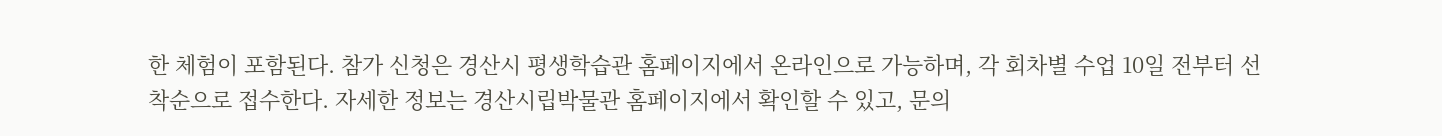한 체험이 포함된다. 참가 신청은 경산시 평생학습관 홈페이지에서 온라인으로 가능하며, 각 회차별 수업 10일 전부터 선착순으로 접수한다. 자세한 정보는 경산시립박물관 홈페이지에서 확인할 수 있고, 문의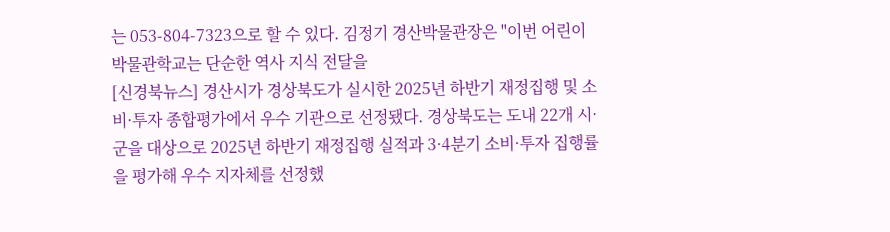는 053-804-7323으로 할 수 있다. 김정기 경산박물관장은 "이번 어린이 박물관학교는 단순한 역사 지식 전달을
[신경북뉴스] 경산시가 경상북도가 실시한 2025년 하반기 재정집행 및 소비·투자 종합평가에서 우수 기관으로 선정됐다. 경상북도는 도내 22개 시·군을 대상으로 2025년 하반기 재정집행 실적과 3·4분기 소비·투자 집행률을 평가해 우수 지자체를 선정했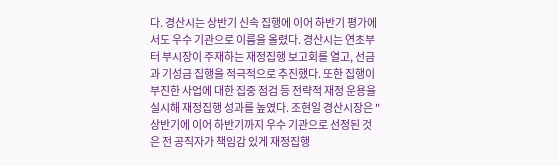다. 경산시는 상반기 신속 집행에 이어 하반기 평가에서도 우수 기관으로 이름을 올렸다. 경산시는 연초부터 부시장이 주재하는 재정집행 보고회를 열고, 선금과 기성금 집행을 적극적으로 추진했다. 또한 집행이 부진한 사업에 대한 집중 점검 등 전략적 재정 운용을 실시해 재정집행 성과를 높였다. 조현일 경산시장은 "상반기에 이어 하반기까지 우수 기관으로 선정된 것은 전 공직자가 책임감 있게 재정집행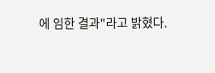에 임한 결과"라고 밝혔다.